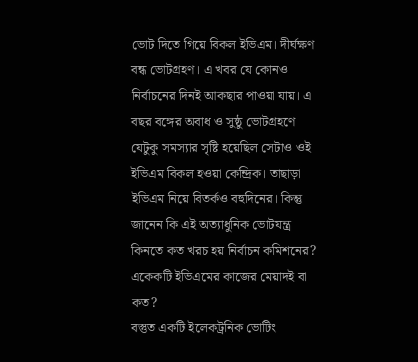ভোট দিতে গিয়ে বিকল ইভিএম। দীর্ঘক্ষণ বন্ধ ভোটগ্রহণ। এ খবর যে কোনও নির্বাচনের দিনই আকছার পাওয়া যায়। এ বছর বঙ্গের অবাধ ও সুষ্ঠু ভোটগ্রহণে যেটুকু সমস্যার সৃষ্টি হয়েছিল সেটাও ওই ইভিএম বিকল হওয়া কেন্দ্রিক। তাছাড়া ইভিএম নিয়ে বিতর্কও বহুদিনের। কিন্তু জানেন কি এই অত্যাধুনিক ভোটযন্ত্র কিনতে কত খরচ হয় নির্বাচন কমিশনের? একেকটি ইভিএমের কাজের মেয়াদই বা কত?
বস্তুত একটি ইলেকট্রনিক ভোটিং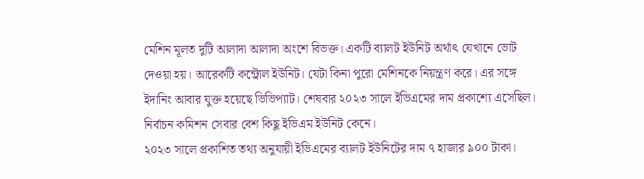মেশিন মূলত দুটি আলাদা আলাদা অংশে বিভক্ত। একটি ব্যালট ইউনিট অর্থাৎ যেখানে ভোট দেওয়া হয়। আরেকটি কন্ট্রোল ইউনিট। যেটা কিনা পুরো মেশিনকে নিয়ন্ত্রণ করে। এর সঙ্গে ইদানিং আবার যুক্ত হয়েছে ভিভিপ্যাট। শেষবার ২০২৩ সালে ইভিএমের দাম প্রকাশ্যে এসেছিল। নির্বাচন কমিশন সেবার বেশ কিছু ইভিএম ইউনিট কেনে।
২০২৩ সালে প্রকাশিত তথ্য অনুযায়ী ইভিএমের ব্যালট ইউনিটের দাম ৭ হাজার ৯০০ টাকা।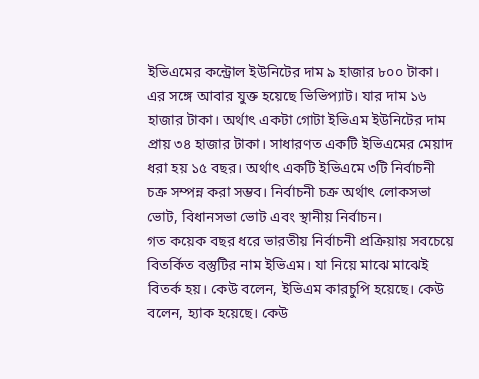ইভিএমের কন্ট্রোল ইউনিটের দাম ৯ হাজার ৮০০ টাকা। এর সঙ্গে আবার যুক্ত হয়েছে ভিভিপ্যাট। যার দাম ১৬ হাজার টাকা। অর্থাৎ একটা গোটা ইভিএম ইউনিটের দাম প্রায় ৩৪ হাজার টাকা। সাধারণত একটি ইভিএমের মেয়াদ ধরা হয় ১৫ বছর। অর্থাৎ একটি ইভিএমে ৩টি নির্বাচনী চক্র সম্পন্ন করা সম্ভব। নির্বাচনী চক্র অর্থাৎ লোকসভা ভোট, বিধানসভা ভোট এবং স্থানীয় নির্বাচন।
গত কয়েক বছর ধরে ভারতীয় নির্বাচনী প্রক্রিয়ায় সবচেয়ে বিতর্কিত বস্তুটির নাম ইভিএম। যা নিয়ে মাঝে মাঝেই বিতর্ক হয়। কেউ বলেন, ইভিএম কারচুপি হয়েছে। কেউ বলেন, হ্যাক হয়েছে। কেউ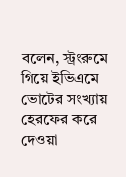বলেন, স্ট্রংরুমে গিয়ে ইভিএমে ভোটের সংখ্যায় হেরফের করে দেওয়া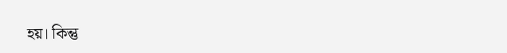হয়। কিন্তু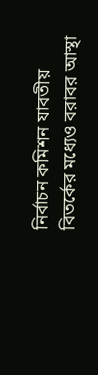নির্বাচন কমিশন যাবতীয় বিতর্কের মধ্যেও বরাবর আস্থা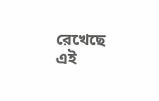রেখেছে এই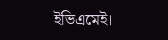ইভিএমেই।